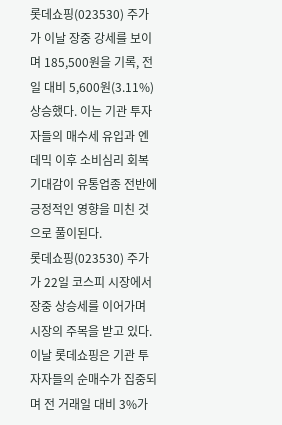롯데쇼핑(023530) 주가가 이날 장중 강세를 보이며 185,500원을 기록, 전일 대비 5,600원(3.11%) 상승했다. 이는 기관 투자자들의 매수세 유입과 엔데믹 이후 소비심리 회복 기대감이 유통업종 전반에 긍정적인 영향을 미친 것으로 풀이된다.
롯데쇼핑(023530) 주가가 22일 코스피 시장에서 장중 상승세를 이어가며 시장의 주목을 받고 있다. 이날 롯데쇼핑은 기관 투자자들의 순매수가 집중되며 전 거래일 대비 3%가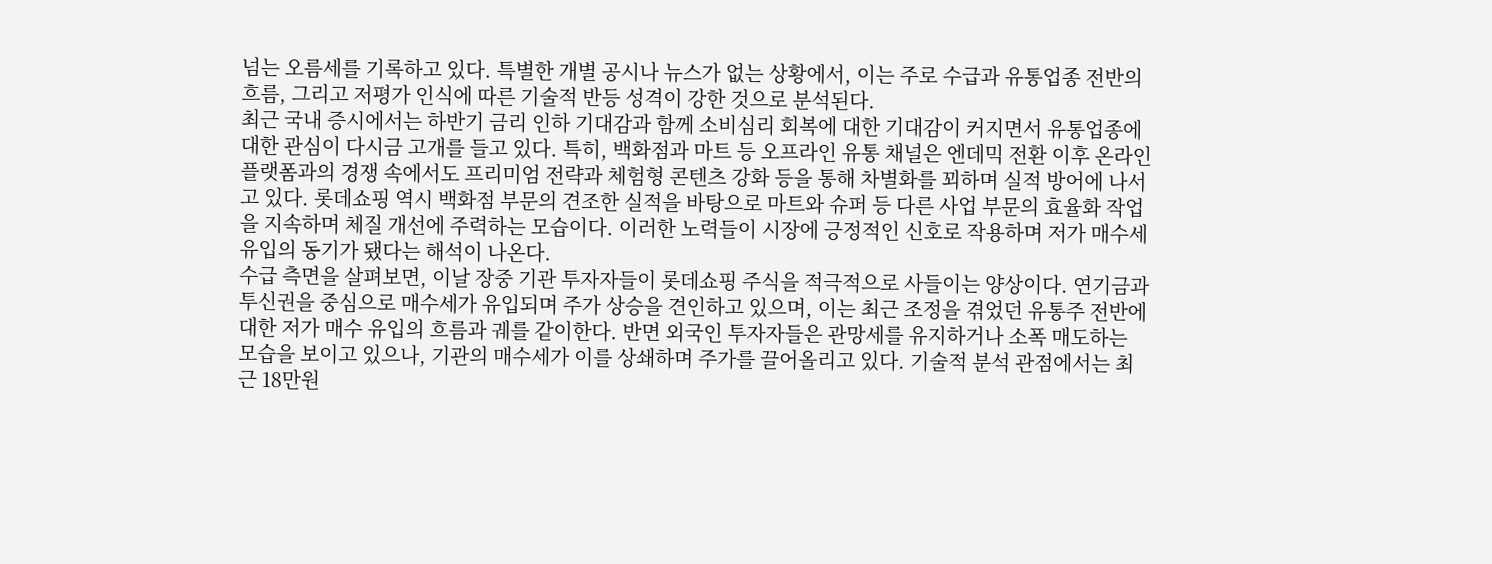넘는 오름세를 기록하고 있다. 특별한 개별 공시나 뉴스가 없는 상황에서, 이는 주로 수급과 유통업종 전반의 흐름, 그리고 저평가 인식에 따른 기술적 반등 성격이 강한 것으로 분석된다.
최근 국내 증시에서는 하반기 금리 인하 기대감과 함께 소비심리 회복에 대한 기대감이 커지면서 유통업종에 대한 관심이 다시금 고개를 들고 있다. 특히, 백화점과 마트 등 오프라인 유통 채널은 엔데믹 전환 이후 온라인 플랫폼과의 경쟁 속에서도 프리미엄 전략과 체험형 콘텐츠 강화 등을 통해 차별화를 꾀하며 실적 방어에 나서고 있다. 롯데쇼핑 역시 백화점 부문의 견조한 실적을 바탕으로 마트와 슈퍼 등 다른 사업 부문의 효율화 작업을 지속하며 체질 개선에 주력하는 모습이다. 이러한 노력들이 시장에 긍정적인 신호로 작용하며 저가 매수세 유입의 동기가 됐다는 해석이 나온다.
수급 측면을 살펴보면, 이날 장중 기관 투자자들이 롯데쇼핑 주식을 적극적으로 사들이는 양상이다. 연기금과 투신권을 중심으로 매수세가 유입되며 주가 상승을 견인하고 있으며, 이는 최근 조정을 겪었던 유통주 전반에 대한 저가 매수 유입의 흐름과 궤를 같이한다. 반면 외국인 투자자들은 관망세를 유지하거나 소폭 매도하는 모습을 보이고 있으나, 기관의 매수세가 이를 상쇄하며 주가를 끌어올리고 있다. 기술적 분석 관점에서는 최근 18만원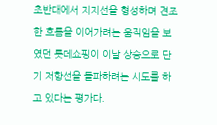초반대에서 지지선을 형성하며 견조한 흐름을 이어가려는 움직임을 보였던 롯데쇼핑이 이날 상승으로 단기 저항선을 돌파하려는 시도를 하고 있다는 평가다.